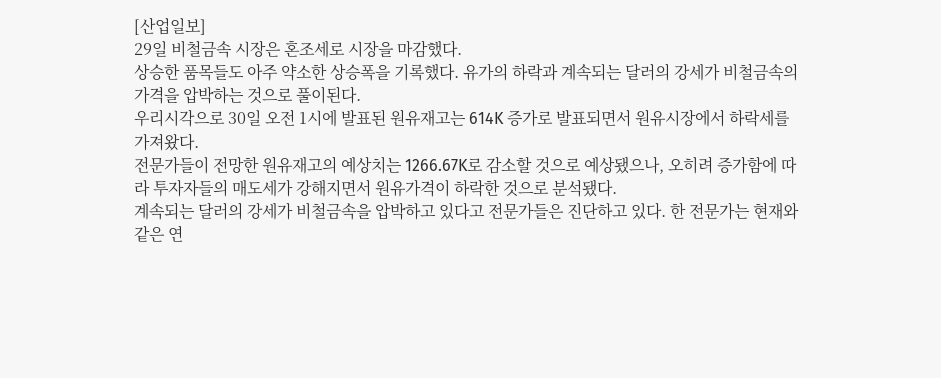[산업일보]
29일 비철금속 시장은 혼조세로 시장을 마감했다.
상승한 품목들도 아주 약소한 상승폭을 기록했다. 유가의 하락과 계속되는 달러의 강세가 비철금속의 가격을 압박하는 것으로 풀이된다.
우리시각으로 30일 오전 1시에 발표된 원유재고는 614K 증가로 발표되면서 원유시장에서 하락세를 가져왔다.
전문가들이 전망한 원유재고의 예상치는 1266.67K로 감소할 것으로 예상됐으나, 오히려 증가함에 따라 투자자들의 매도세가 강해지면서 원유가격이 하락한 것으로 분석됐다.
계속되는 달러의 강세가 비철금속을 압박하고 있다고 전문가들은 진단하고 있다. 한 전문가는 현재와 같은 연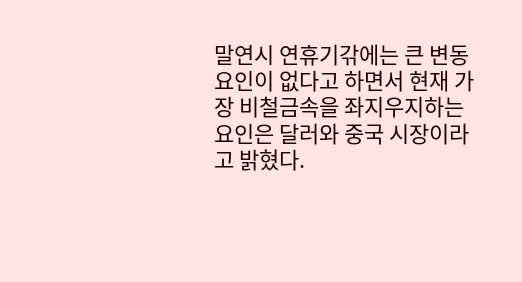말연시 연휴기갂에는 큰 변동요인이 없다고 하면서 현재 가장 비철금속을 좌지우지하는 요인은 달러와 중국 시장이라고 밝혔다.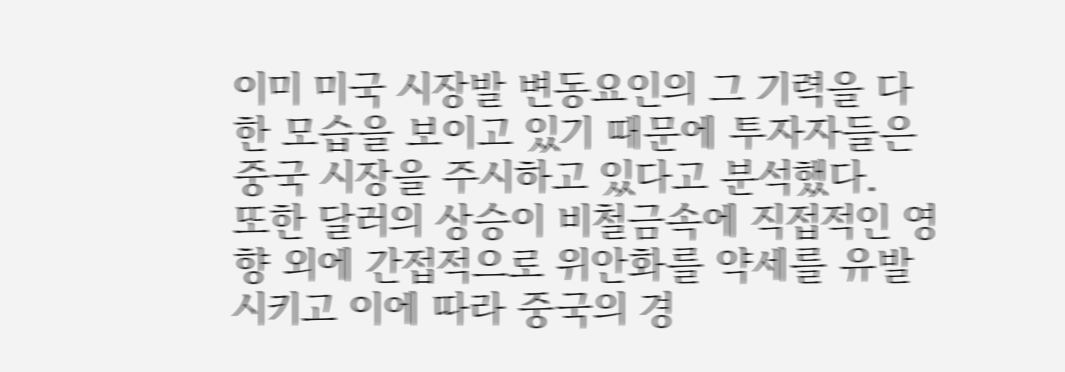이미 미국 시장발 변동요인의 그 기력을 다한 모습을 보이고 있기 때문에 투자자들은 중국 시장을 주시하고 있다고 분석했다.
또한 달러의 상승이 비철금속에 직접적인 영향 외에 간접적으로 위안화를 약세를 유발시키고 이에 따라 중국의 경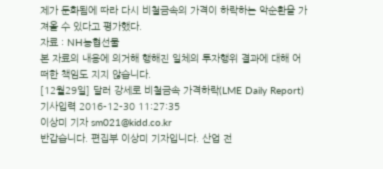제가 둔화됨에 따라 다시 비철금속의 가격이 하락하는 악순환을 가져올 수 있다고 평가했다.
자료 : NH농협선물
본 자료의 내용에 의거해 행해진 일체의 투자행위 결과에 대해 어떠한 책임도 지지 않습니다.
[12월29일] 달러 강세로 비철금속 가격하락(LME Daily Report)
기사입력 2016-12-30 11:27:35
이상미 기자 sm021@kidd.co.kr
반갑습니다. 편집부 이상미 기자입니다. 산업 전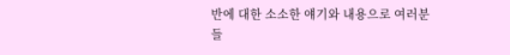반에 대한 소소한 얘기와 내용으로 여러분들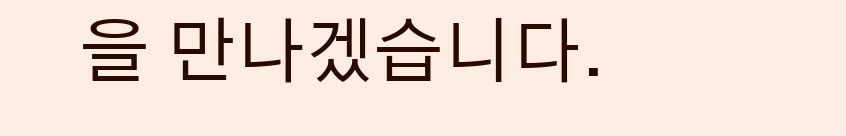을 만나겠습니다.